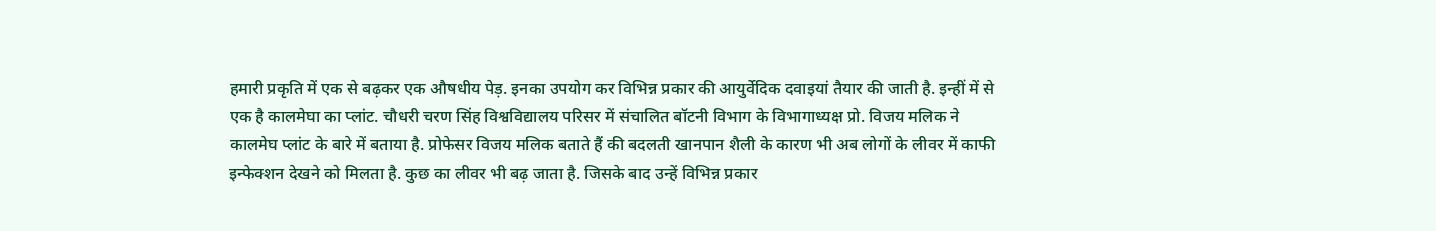हमारी प्रकृति में एक से बढ़कर एक औषधीय पेड़. इनका उपयोग कर विभिन्न प्रकार की आयुर्वेदिक दवाइयां तैयार की जाती है. इन्हीं में से एक है कालमेघा का प्लांट. चौधरी चरण सिंह विश्वविद्यालय परिसर में संचालित बॉटनी विभाग के विभागाध्यक्ष प्रो. विजय मलिक ने कालमेघ प्लांट के बारे में बताया है. प्रोफेसर विजय मलिक बताते हैं की बदलती खानपान शैली के कारण भी अब लोगों के लीवर में काफी इन्फेक्शन देखने को मिलता है. कुछ का लीवर भी बढ़ जाता है. जिसके बाद उन्हें विभिन्न प्रकार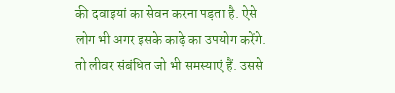की दवाइयां का सेवन करना पड़ता है. ऐसे लोग भी अगर इसके काढ़े का उपयोग करेंगे. तो लीवर संबंधित जो भी समस्याएं हैं. उससे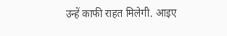उन्हें काफी राहत मिलेगी. आइए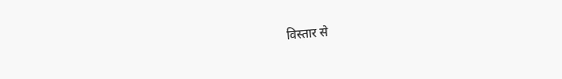विस्तार से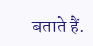बताते हैं.